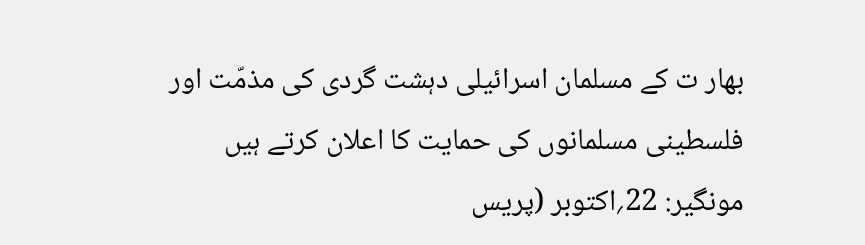بھار ت کے مسلمان اسرائیلی دہشت گردی کی مذمّت اور فلسطینی مسلمانوں کی حمایت کا اعلان کرتے ہیں
مونگیر: 22؍اکتوبر (پریس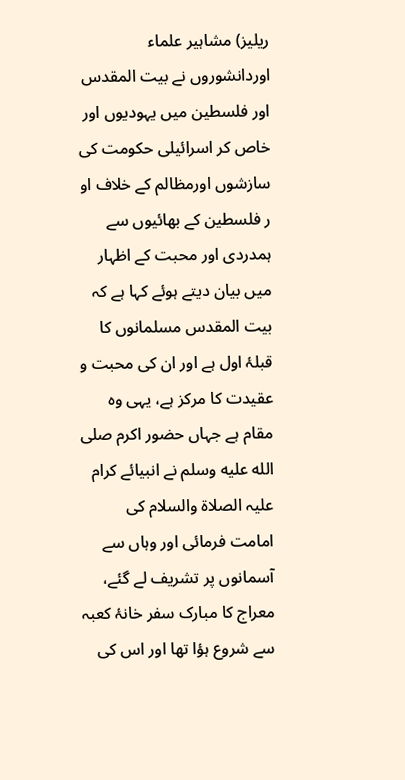ریلیز) مشاہیر علماء اوردانشوروں نے بیت المقدس اور فلسطین میں یہودیوں اور خاص کر اسرائیلی حکومت کی سازشوں اورمظالم کے خلاف او ر فلسطین کے بھائیوں سے ہمدردی اور محبت کے اظہار میں بیان دیتے ہوئے کہا ہے کہ بیت المقدس مسلمانوں کا قبلۂ اول ہے اور ان کی محبت و عقیدت کا مرکز ہے، یہی وہ مقام ہے جہاں حضور اکرم صلى الله عليه وسلم نے انبیائے کرام علیہ الصلاۃ والسلام کی امامت فرمائی اور وہاں سے آسمانوں پر تشریف لے گئے، معراج کا مبارک سفر خانۂ کعبہ سے شروع ہؤا تھا اور اس کی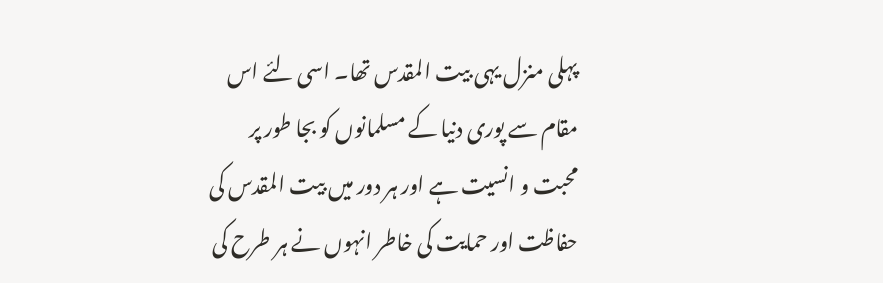پہلی منزل یہی بیت المقدس تھا۔ اسی لئے اس مقام سے پوری دنیا کے مسلمانوں کو بجا طور پر محبت و انسیت ہے اور ہر دور میں بیت المقدس کی حفاظت اور حمایت کی خاطر انہوں نے ہر طرح کی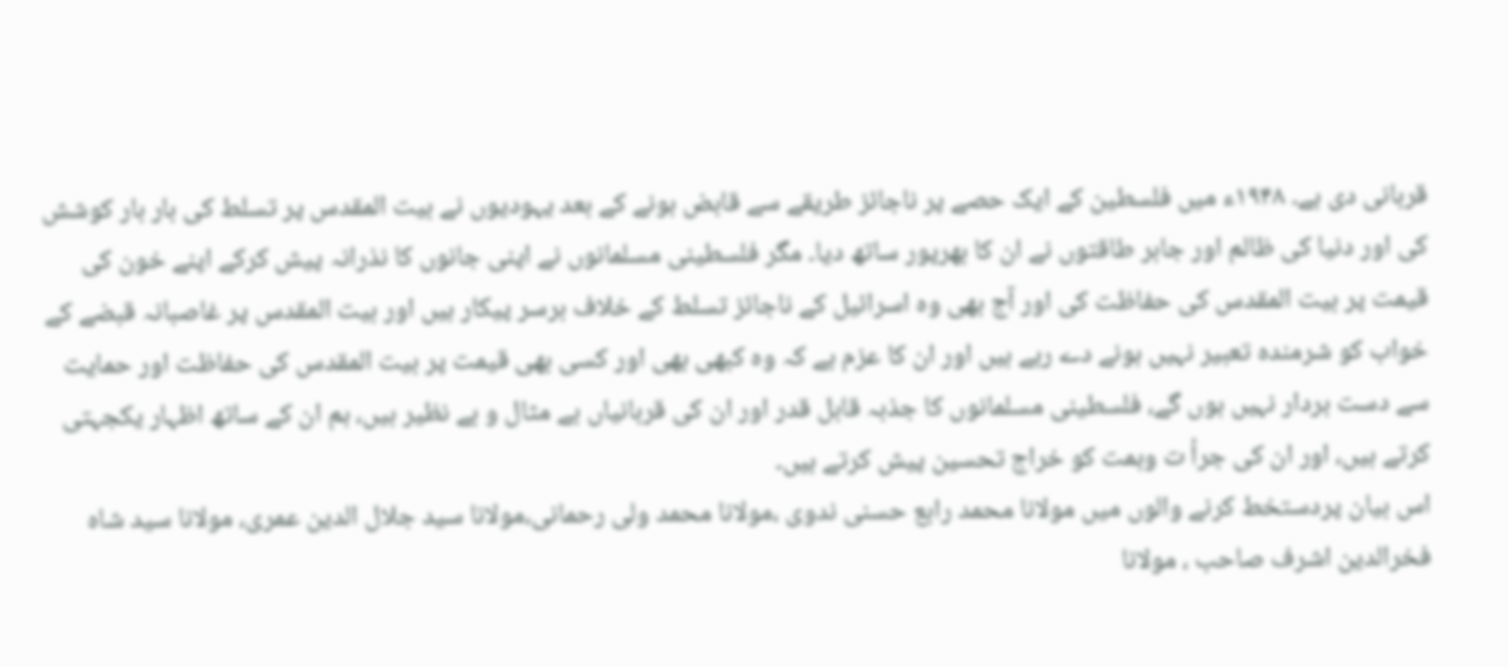قربانی دی ہے۔ ۱۹۴۸ء میں فلسطین کے ایک حصے پر ناجائز طریقے سے قابض ہونے کے بعد یہودیوں نے بیت المقدس پر تسلط کی بار بار کوشش کی اور دنیا کی ظالم اور جابر طاقتوں نے ان کا بھرپور ساتھ دیا۔ مگر فلسطینی مسلمانوں نے اپنی جانوں کا نذرانہ پیش کرکے اپنے خون کی قیمت پر بیت المقدس کی حفاظت کی اور آج بھی وہ اسرائیل کے ناجائز تسلط کے خلاف برسر پیکار ہیں اور بیت المقدس پر غاصبانہ قبضے کے خواب کو شرمندہ تعبیر نہیں ہونے دے رہے ہیں اور ان کا عزم ہے کہ وہ کبھی بھی اور کسی بھی قیمت پر بیت المقدس کی حفاظت اور حمایت سے دست بردار نہیں ہوں گے، فلسطینی مسلمانوں کا جذبہ قابل قدر اور ان کی قربانیاں بے مثال و بے نظیر ہیں، ہم ان کے ساتھ اظہار یکجہتی کرتے ہیں، اور ان کی جرأ ت وہمت کو خراج تحسین پیش کرتے ہیں۔
اس بیان پردستخط کرنے والوں میں مولانا محمد رابع حسنی ندوی ،مولانا محمد ولی رحمانی،مولانا سید جلال الدین عمری، مولانا سید شاہ فخرالدین اشرف صاحب ، مولانا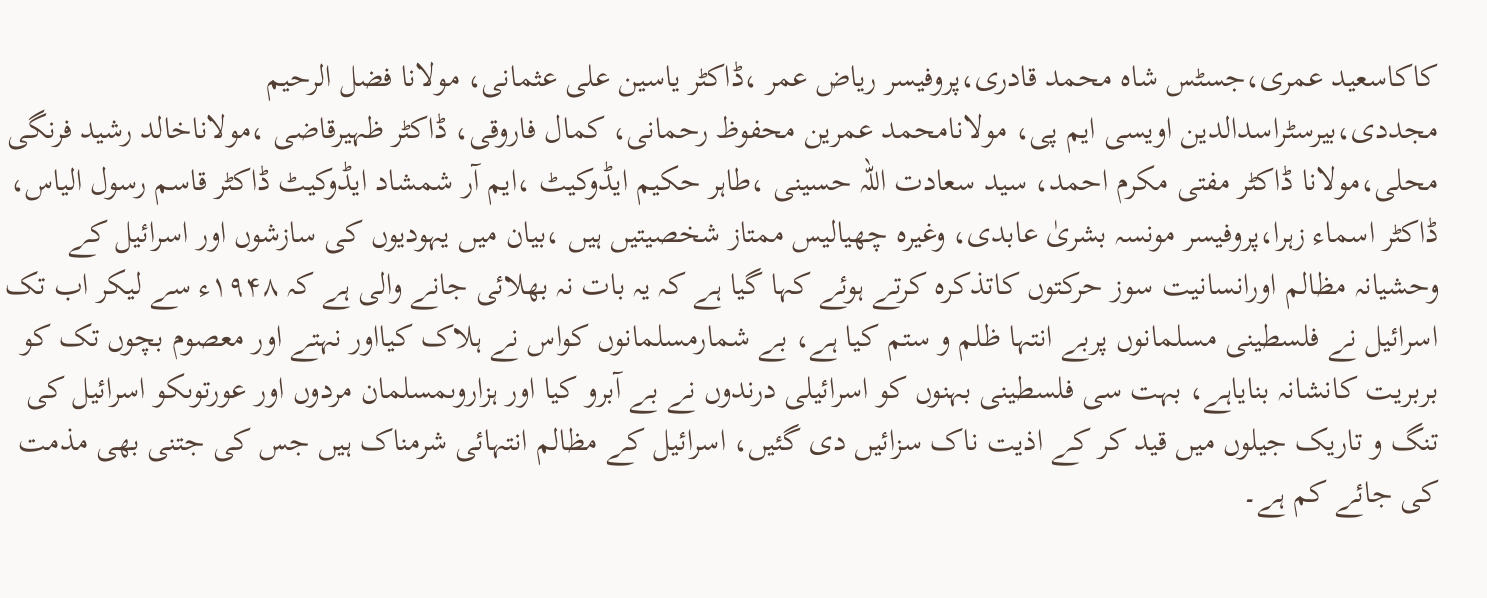کاکاسعید عمری،جسٹس شاہ محمد قادری،پروفیسر ریاض عمر ،ڈاکٹر یاسین علی عثمانی، مولانا فضل الرحیم مجددی،بیرسٹراسدالدین اویسی ایم پی، مولانامحمد عمرین محفوظ رحمانی، کمال فاروقی، ڈاکٹر ظہیرقاضی ،مولاناخالد رشید فرنگی محلی،مولانا ڈاکٹر مفتی مکرم احمد، سید سعادت اللہ حسینی ،طاہر حکیم ایڈوکیٹ ،ایم آر شمشاد ایڈوکیٹ ڈاکٹر قاسم رسول الیاس، ڈاکٹر اسماء زہرا،پروفیسر مونسہ بشریٰ عابدی، وغیرہ چھیالیس ممتاز شخصیتیں ہیں ،بیان میں یہودیوں کی سازشوں اور اسرائیل کے وحشیانہ مظالم اورانسانیت سوز حرکتوں کاتذکرہ کرتے ہوئے کہا گیا ہے کہ یہ بات نہ بھلائی جانے والی ہے کہ ۱۹۴۸ء سے لیکر اب تک اسرائیل نے فلسطینی مسلمانوں پربے انتہا ظلم و ستم کیا ہے، بے شمارمسلمانوں کواس نے ہلاک کیااور نہتے اور معصوم بچوں تک کو بربریت کانشانہ بنایاہے، بہت سی فلسطینی بہنوں کو اسرائیلی درندوں نے بے آبرو کیا اور ہزاروںمسلمان مردوں اور عورتوںکو اسرائیل کی تنگ و تاریک جیلوں میں قید کر کے اذیت ناک سزائیں دی گئیں، اسرائیل کے مظالم انتہائی شرمناک ہیں جس کی جتنی بھی مذمت کی جائے کم ہے۔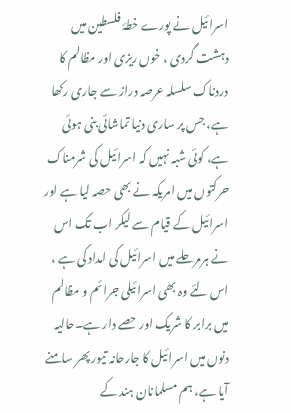اسرائیل نے پورے خطۂ فلسطین میں دہشت گردی ، خوں ریزی اور مظالم کا دردناک سلسلہ عرصہ دراز سے جاری رکھا ہے، جس پر ساری دنیا تماشائی بنی ہوئی ہے، کوئی شبہ نہیں کہ اسرائیل کی شرمناک حرکتوں میں امریکہ نے بھی حصہ لیا ہے اور اسرائیل کے قیام سے لیکر اب تک اس نے ہرمرحلے میں اسرائیل کی امداد کی ہے ، اس لئے وہ بھی اسرائیلی جرائم و مظالم میں برابر کا شریک اور حصے دار ہے۔حالیہ دنوں میں اسرائیل کا جارحانہ تیور پھر سامنے آیا ہے، ہم مسلمانان ہند کے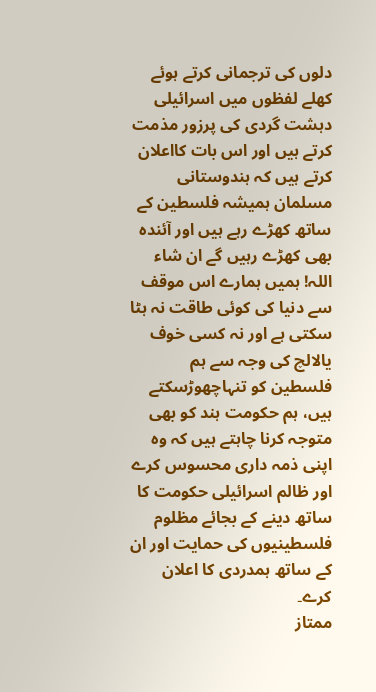دلوں کی ترجمانی کرتے ہوئے کھلے لفظوں میں اسرائیلی دہشت گردی کی پرزور مذمت کرتے ہیں اور اس بات کااعلان کرتے ہیں کہ ہندوستانی مسلمان ہمیشہ فلسطین کے ساتھ کھڑے رہے ہیں اور آئندہ بھی کھڑے رہیں گے ان شاء اللہ! ہمیں ہمارے اس موقف سے دنیا کی کوئی طاقت نہ ہٹا سکتی ہے اور نہ کسی خوف یالالچ کی وجہ سے ہم فلسطین کو تنہاچھوڑسکتے ہیں، ہم حکومت ہند کو بھی متوجہ کرنا چاہتے ہیں کہ وہ اپنی ذمہ داری محسوس کرے اور ظالم اسرائیلی حکومت کا ساتھ دینے کے بجائے مظلوم فلسطینیوں کی حمایت اور ان کے ساتھ ہمدردی کا اعلان کرے۔
ممتاز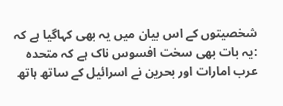شخصیتوں کے اس بیان میں یہ بھی کہاگیا ہے کہ :یہ بات بھی سخت افسوس ناک ہے کہ متحدہ عرب امارات اور بحرین نے اسرائیل کے ساتھ ہاتھ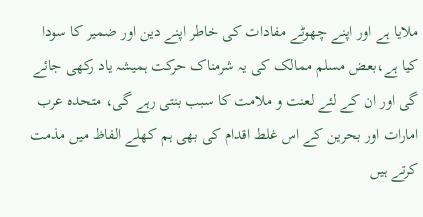ملایا ہے اور اپنے چھوٹے مفادات کی خاطر اپنے دین اور ضمیر کا سودا کیا ہے،بعض مسلم ممالک کی یہ شرمناک حرکت ہمیشہ یاد رکھی جائے گی اور ان کے لئے لعنت و ملامت کا سبب بنتی رہے گی، متحدہ عرب امارات اور بحرین کے اس غلط اقدام کی بھی ہم کھلے الفاظ میں مذمت کرتے ہیں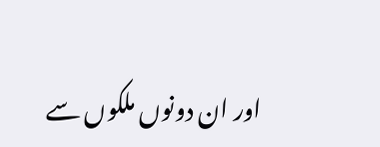اور ان دونوں ملکوں سے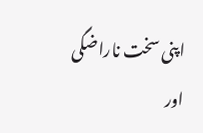اپنی سخت ناراضگی اور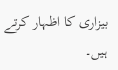بیزاری کا اظہار کرتے ہیں۔